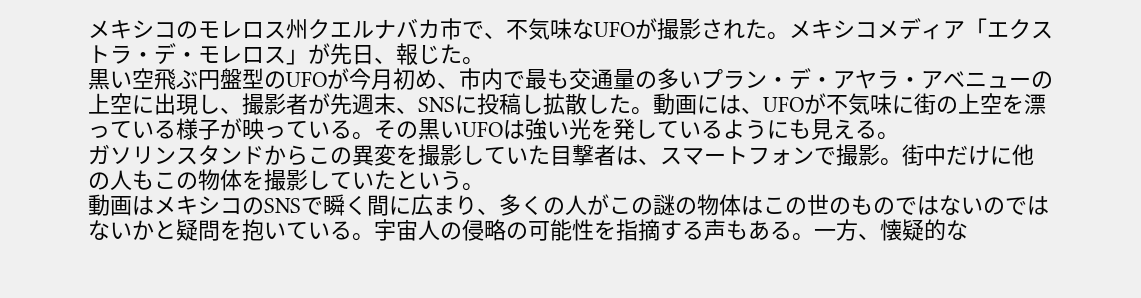メキシコのモレロス州クエルナバカ市で、不気味なUFOが撮影された。メキシコメディア「エクストラ・デ・モレロス」が先日、報じた。
黒い空飛ぶ円盤型のUFOが今月初め、市内で最も交通量の多いプラン・デ・アヤラ・アベニューの上空に出現し、撮影者が先週末、SNSに投稿し拡散した。動画には、UFOが不気味に街の上空を漂っている様子が映っている。その黒いUFOは強い光を発しているようにも見える。
ガソリンスタンドからこの異変を撮影していた目撃者は、スマートフォンで撮影。街中だけに他の人もこの物体を撮影していたという。
動画はメキシコのSNSで瞬く間に広まり、多くの人がこの謎の物体はこの世のものではないのではないかと疑問を抱いている。宇宙人の侵略の可能性を指摘する声もある。一方、懐疑的な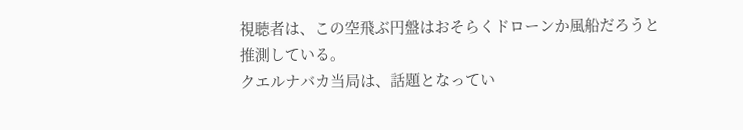視聴者は、この空飛ぶ円盤はおそらくドローンか風船だろうと推測している。
クエルナバカ当局は、話題となってい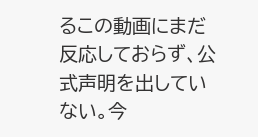るこの動画にまだ反応しておらず、公式声明を出していない。今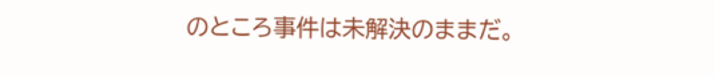のところ事件は未解決のままだ。